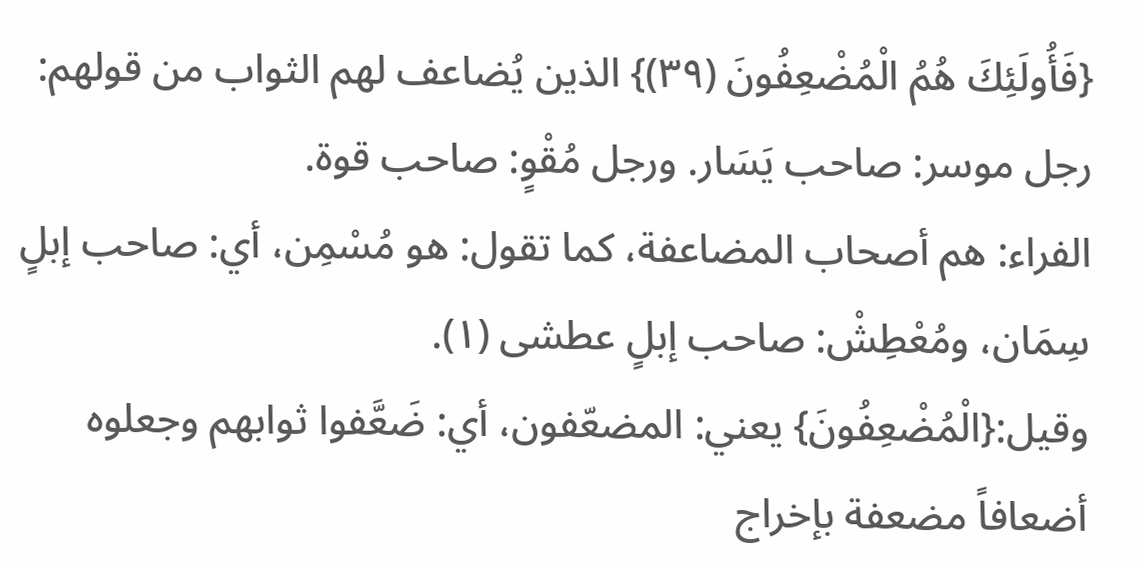{فَأُولَئِكَ هُمُ الْمُضْعِفُونَ (٣٩)} الذين يُضاعف لهم الثواب من قولهم: رجل موسر: صاحب يَسَار. ورجل مُقْوٍ: صاحب قوة.
الفراء: هم أصحاب المضاعفة، كما تقول: هو مُسْمِن، أي: صاحب إبلٍ سِمَان، ومُعْطِشْ: صاحب إبلٍ عطشى (١).
وقيل:{الْمُضْعِفُونَ} يعني: المضعّفون، أي: ضَعَّفوا ثوابهم وجعلوه أضعافاً مضعفة بإخراج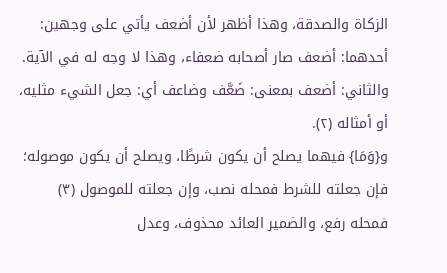الزكاة والصدقة، وهذا أظهر لأن أضعف يأتي على وجهين:
أحدهما: أضعف صار أصحابه ضعفاء، وهذا لا وجه له في الآية.
والثاني: أضعف بمعنى: ضَعَّف وضاعف أي: جعل الشيء مثليه، أو أمثاله (٢).
و{وَمَا} فيهما يصلح أن يكون شرطًا، ويصلح أن يكون موصوله؛ فإن جعلته للشرط فمحله نصب، وإن جعلته للموصول (٣) فمحله رفع، والضمير العائد محذوف، وعدل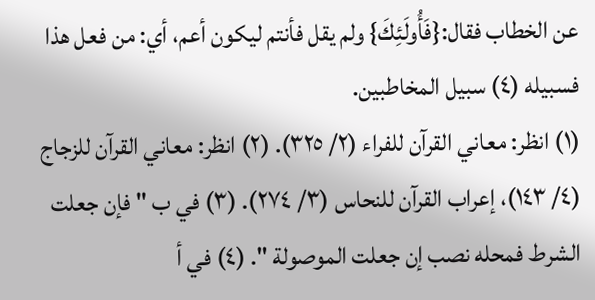عن الخطاب فقال:{فَأُولَئِكَ} ولم يقل فأنتم ليكون أعم، أي: من فعل هذا فسبيله (٤) سبيل المخاطبين.
(١) انظر: معاني القرآن للفراء (٢/ ٣٢٥). (٢) انظر: معاني القرآن للزجاج (٤/ ١٤٣)، إعراب القرآن للنحاس (٣/ ٢٧٤). (٣) في ب " فإن جعلت الشرط فمحله نصب إن جعلت الموصولة ". (٤) في أ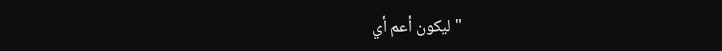" ليكون أعم أي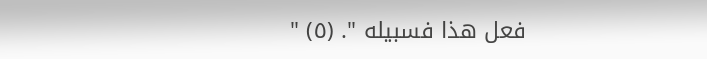فعل هذا فسبيله ". (٥) "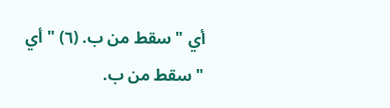أي " سقط من ب. (٦) " أي " سقط من ب.